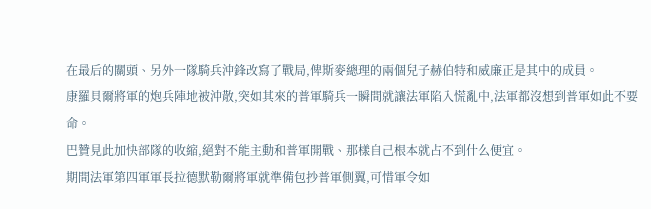在最后的關頭、另外一隊騎兵沖鋒改寫了戰局,俾斯麥總理的兩個兒子赫伯特和威廉正是其中的成員。
康羅貝爾將軍的炮兵陣地被沖散,突如其來的普軍騎兵一瞬間就讓法軍陷入慌亂中,法軍都沒想到普軍如此不要命。
巴贊見此加快部隊的收縮,絕對不能主動和普軍開戰、那樣自己根本就占不到什么便宜。
期間法軍第四軍軍長拉德默勒爾將軍就準備包抄普軍側翼,可惜軍令如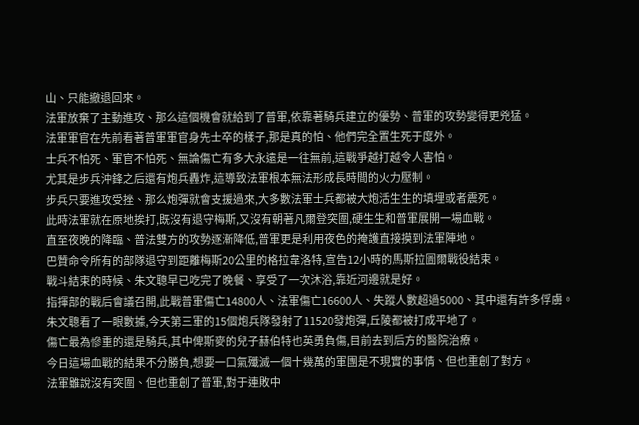山、只能撤退回來。
法軍放棄了主動進攻、那么這個機會就給到了普軍,依靠著騎兵建立的優勢、普軍的攻勢變得更兇猛。
法軍軍官在先前看著普軍軍官身先士卒的樣子,那是真的怕、他們完全置生死于度外。
士兵不怕死、軍官不怕死、無論傷亡有多大永遠是一往無前,這戰爭越打越令人害怕。
尤其是步兵沖鋒之后還有炮兵轟炸,這導致法軍根本無法形成長時間的火力壓制。
步兵只要進攻受挫、那么炮彈就會支援過來,大多數法軍士兵都被大炮活生生的填埋或者震死。
此時法軍就在原地挨打,既沒有退守梅斯,又沒有朝著凡爾登突圍,硬生生和普軍展開一場血戰。
直至夜晚的降臨、普法雙方的攻勢逐漸降低,普軍更是利用夜色的掩護直接摸到法軍陣地。
巴贊命令所有的部隊退守到距離梅斯20公里的格拉韋洛特,宣告12小時的馬斯拉圖爾戰役結束。
戰斗結束的時候、朱文聰早已吃完了晚餐、享受了一次沐浴,靠近河邊就是好。
指揮部的戰后會議召開,此戰普軍傷亡14800人、法軍傷亡16600人、失蹤人數超過5000、其中還有許多俘虜。
朱文聰看了一眼數據,今天第三軍的15個炮兵隊發射了11520發炮彈,丘陵都被打成平地了。
傷亡最為慘重的還是騎兵,其中俾斯麥的兒子赫伯特也英勇負傷,目前去到后方的醫院治療。
今日這場血戰的結果不分勝負,想要一口氣殲滅一個十幾萬的軍團是不現實的事情、但也重創了對方。
法軍雖說沒有突圍、但也重創了普軍,對于連敗中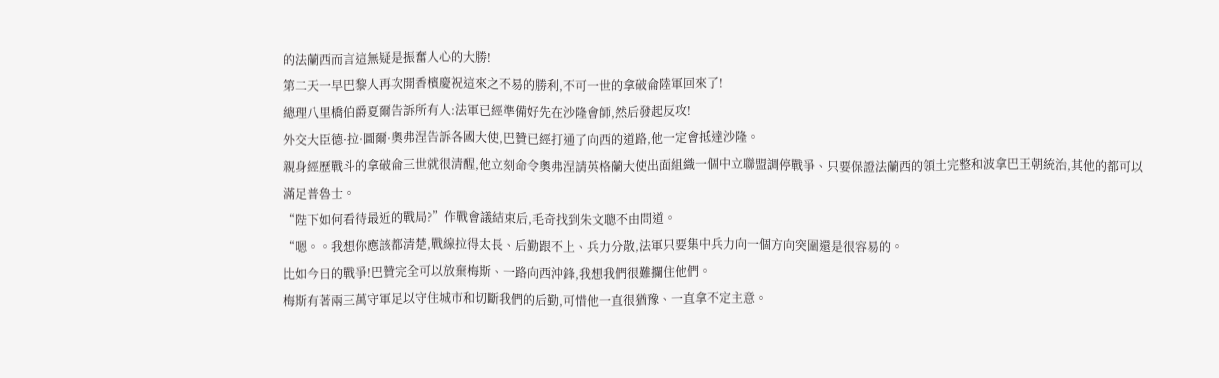的法蘭西而言這無疑是振奮人心的大勝!
第二天一早巴黎人再次開香檳慶祝這來之不易的勝利,不可一世的拿破侖陸軍回來了!
總理八里橋伯爵夏爾告訴所有人:法軍已經準備好先在沙隆會師,然后發起反攻!
外交大臣德·拉·圖爾·奧弗涅告訴各國大使,巴贊已經打通了向西的道路,他一定會抵達沙隆。
親身經歷戰斗的拿破侖三世就很清醒,他立刻命令奧弗涅請英格蘭大使出面組織一個中立聯盟調停戰爭、只要保證法蘭西的領土完整和波拿巴王朝統治,其他的都可以滿足普魯士。
“陛下如何看待最近的戰局?”作戰會議結束后,毛奇找到朱文聰不由問道。
“嗯。。我想你應該都清楚,戰線拉得太長、后勤跟不上、兵力分散,法軍只要集中兵力向一個方向突圍還是很容易的。
比如今日的戰爭!巴贊完全可以放棄梅斯、一路向西沖鋒,我想我們很難攔住他們。
梅斯有著兩三萬守軍足以守住城市和切斷我們的后勤,可惜他一直很猶豫、一直拿不定主意。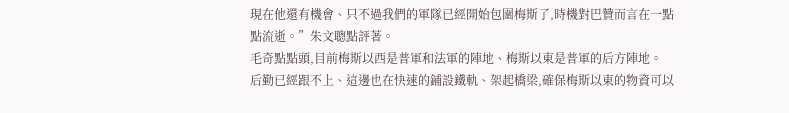現在他還有機會、只不過我們的軍隊已經開始包圍梅斯了,時機對巴贊而言在一點點流逝。”朱文聰點評著。
毛奇點點頭,目前梅斯以西是普軍和法軍的陣地、梅斯以東是普軍的后方陣地。
后勤已經跟不上、這邊也在快速的鋪設鐵軌、架起橋梁,確保梅斯以東的物資可以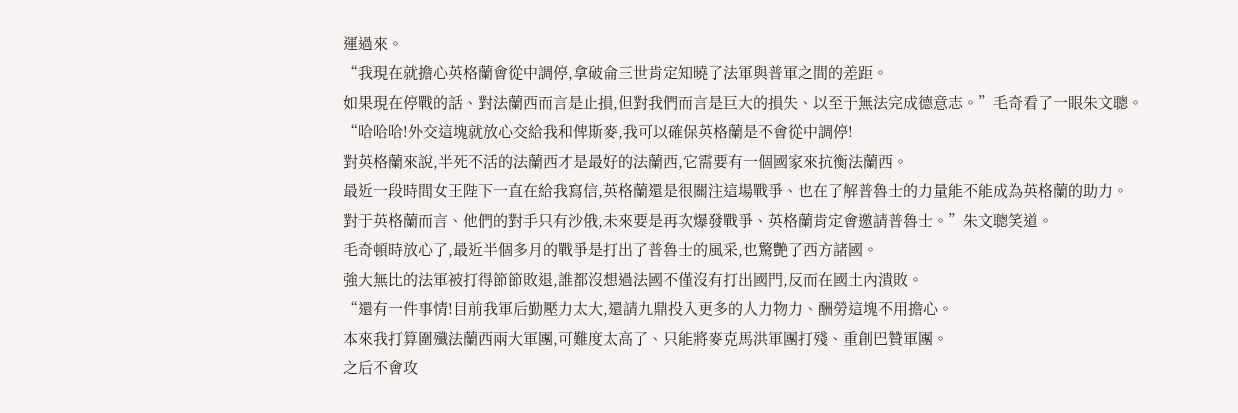運過來。
“我現在就擔心英格蘭會從中調停,拿破侖三世肯定知曉了法軍與普軍之間的差距。
如果現在停戰的話、對法蘭西而言是止損,但對我們而言是巨大的損失、以至于無法完成德意志。”毛奇看了一眼朱文聰。
“哈哈哈!外交這塊就放心交給我和俾斯麥,我可以確保英格蘭是不會從中調停!
對英格蘭來說,半死不活的法蘭西才是最好的法蘭西,它需要有一個國家來抗衡法蘭西。
最近一段時間女王陛下一直在給我寫信,英格蘭還是很關注這場戰爭、也在了解普魯士的力量能不能成為英格蘭的助力。
對于英格蘭而言、他們的對手只有沙俄,未來要是再次爆發戰爭、英格蘭肯定會邀請普魯士。”朱文聰笑道。
毛奇頓時放心了,最近半個多月的戰爭是打出了普魯士的風采,也驚艷了西方諸國。
強大無比的法軍被打得節節敗退,誰都沒想過法國不僅沒有打出國門,反而在國土內潰敗。
“還有一件事情!目前我軍后勤壓力太大,還請九鼎投入更多的人力物力、酬勞這塊不用擔心。
本來我打算圍殲法蘭西兩大軍團,可難度太高了、只能將麥克馬洪軍團打殘、重創巴贊軍團。
之后不會攻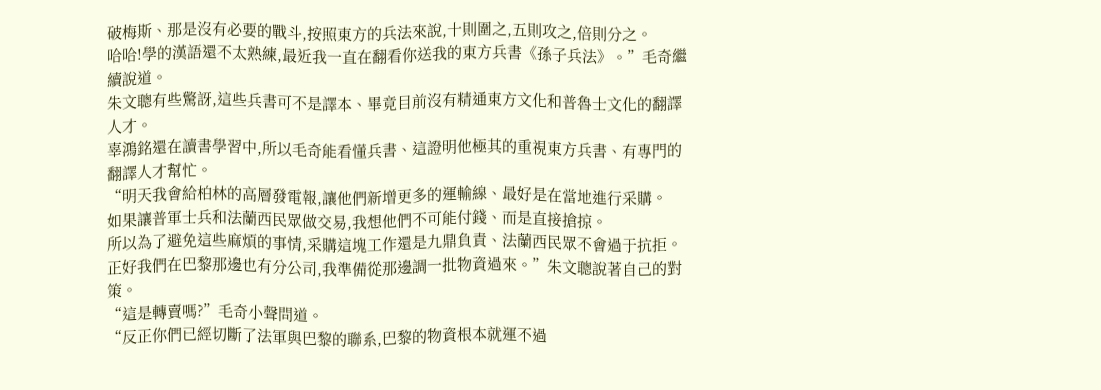破梅斯、那是沒有必要的戰斗,按照東方的兵法來說,十則圍之,五則攻之,倍則分之。
哈哈!學的漢語還不太熟練,最近我一直在翻看你送我的東方兵書《孫子兵法》。”毛奇繼續說道。
朱文聰有些驚訝,這些兵書可不是譯本、畢竟目前沒有精通東方文化和普魯士文化的翻譯人才。
辜鴻銘還在讀書學習中,所以毛奇能看懂兵書、這證明他極其的重視東方兵書、有專門的翻譯人才幫忙。
“明天我會給柏林的高層發電報,讓他們新增更多的運輸線、最好是在當地進行采購。
如果讓普軍士兵和法蘭西民眾做交易,我想他們不可能付錢、而是直接搶掠。
所以為了避免這些麻煩的事情,采購這塊工作還是九鼎負責、法蘭西民眾不會過于抗拒。
正好我們在巴黎那邊也有分公司,我準備從那邊調一批物資過來。”朱文聰說著自己的對策。
“這是轉賣嗎?”毛奇小聲問道。
“反正你們已經切斷了法軍與巴黎的聯系,巴黎的物資根本就運不過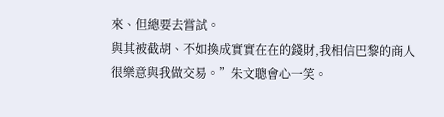來、但總要去嘗試。
與其被截胡、不如換成實實在在的錢財,我相信巴黎的商人很樂意與我做交易。”朱文聰會心一笑。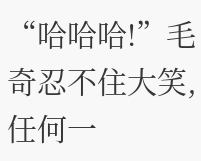“哈哈哈!”毛奇忍不住大笑,任何一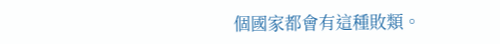個國家都會有這種敗類。